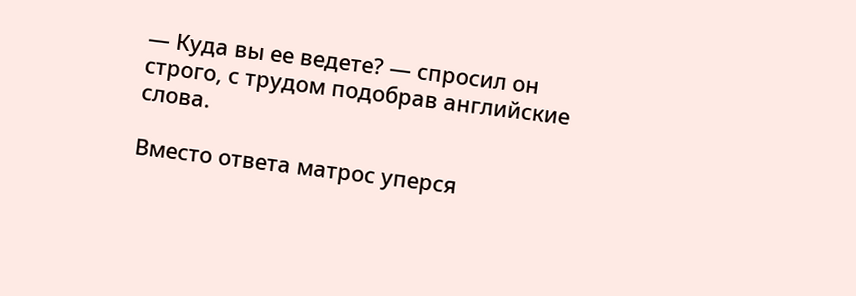— Куда вы ее ведете? — спросил он строго, с трудом подобрав английские слова.

Вместо ответа матрос уперся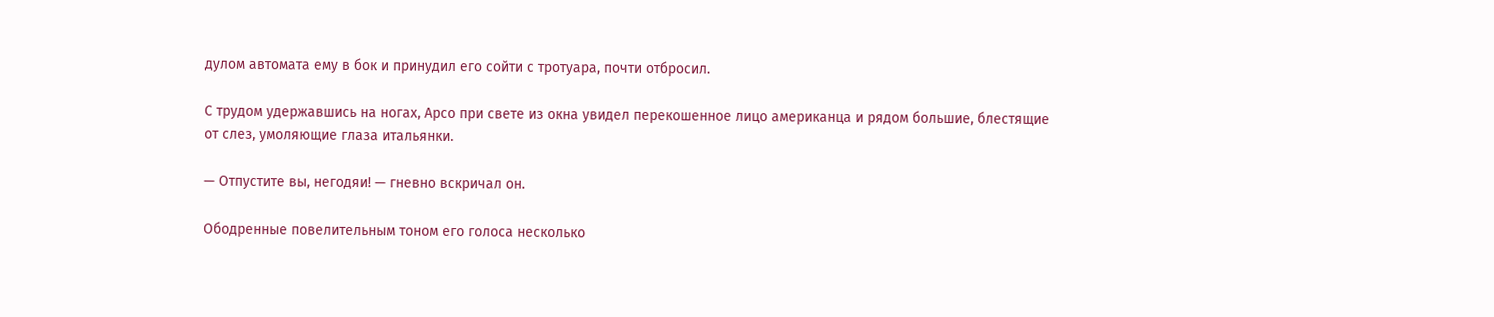дулом автомата ему в бок и принудил его сойти с тротуара, почти отбросил.

С трудом удержавшись на ногах, Арсо при свете из окна увидел перекошенное лицо американца и рядом большие, блестящие от слез, умоляющие глаза итальянки.

— Отпустите вы, негодяи! — гневно вскричал он.

Ободренные повелительным тоном его голоса несколько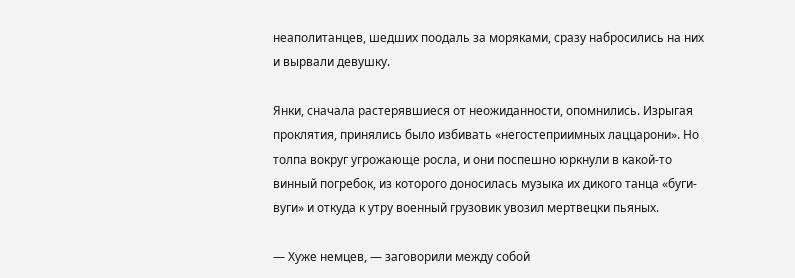неаполитанцев, шедших поодаль за моряками, сразу набросились на них и вырвали девушку.

Янки, сначала растерявшиеся от неожиданности, опомнились. Изрыгая проклятия, принялись было избивать «негостеприимных лаццарони». Но толпа вокруг угрожающе росла, и они поспешно юркнули в какой-то винный погребок, из которого доносилась музыка их дикого танца «буги-вуги» и откуда к утру военный грузовик увозил мертвецки пьяных.

— Хуже немцев, — заговорили между собой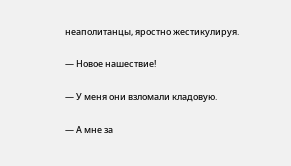неаполитанцы, яростно жестикулируя.

— Новое нашествие!

— У меня они взломали кладовую.

— А мне за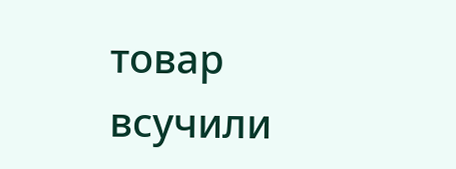товар всучили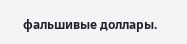фальшивые доллары.